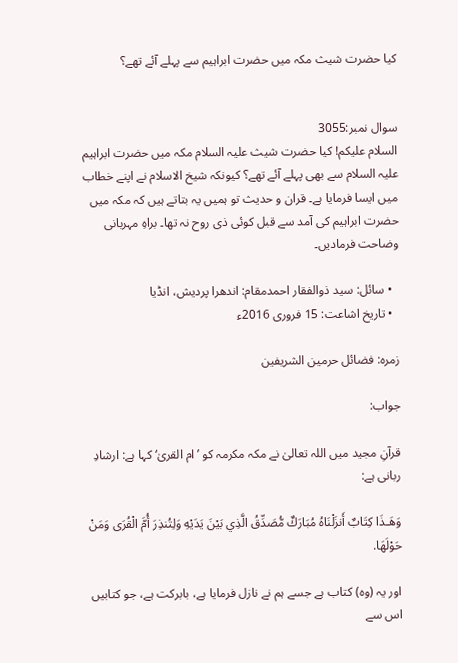کیا حضرت شیث مکہ میں حضرت ابراہیم سے پہلے آئے تھے؟


سوال نمبر:3055
السلام علیکم! کیا حضرت شیث علیہ السلام مکہ میں حضرت ابراہیم علیہ السلام سے بھی پہلے آئے تھے؟ کیونکہ شیخ الاسلام نے اپنے خطاب میں ایسا فرمایا ہے۔ قران و حدیث تو ہمیں‌ یہ بتاتے ہیں کہ مکہ میں حضرت ابراہیم کی آمد سے قبل کوئی ذی روح نہ تھا۔ براہِ مہربانی وضاحت فرمادیں۔

  • سائل: سید ذوالفقار احمدمقام: اندھرا پردیش، انڈیا
  • تاریخ اشاعت: 15 فروری 2016ء

زمرہ: فضائل حرمین الشریفین

جواب:

قرآنِ مجید میں اللہ تعالیٰ نے مکہ مکرمہ کو ’ام القریٰ‘ کہا ہے: ارشادِ ربانی ہے:

وَهَـذَا كِتَابٌ أَنزَلْنَاهُ مُبَارَكٌ مُّصَدِّقُ الَّذِي بَيْنَ يَدَيْهِ وَلِتُنذِرَ أُمَّ الْقُرَى وَمَنْ حَوْلَهَا.

اور یہ (وہ) کتاب ہے جسے ہم نے نازل فرمایا ہے، بابرکت ہے، جو کتابیں اس سے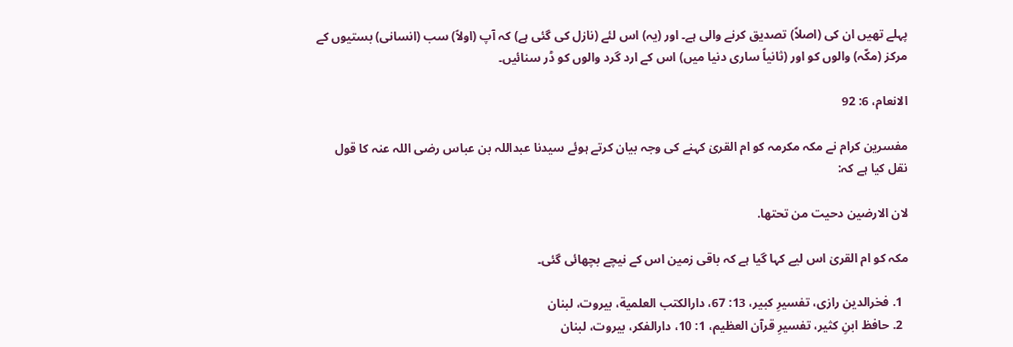پہلے تھیں ان کی (اصلاً) تصدیق کرنے والی ہے۔ اور (یہ) اس لئے (نازل کی گئی ہے) کہ آپ (اولاً) سب (انسانی) بستیوں کے مرکز (مکّہ) والوں کو اور (ثانیاً ساری دنیا میں) اس کے ارد گرد والوں کو ڈر سنائیں۔

الانعام، 6: 92

مفسرین کرام نے مکہ مکرمہ کو ام القریٰ کہنے کی وجہ بیان کرتے ہوئے سیدنا عبداللہ بن عباس رضی اللہ عنہ کا قول نقل کیا ہے کہ:

لان الارضين دحيت من تحتها.

مکہ کو ام القریٰ اس لیے کہا گیا ہے کہ باقی زمین اس کے نیچے بچھائی گئی۔

  1. فخرالدين رازی، تفسيرِ کبير، 13: 67، دارالکتب العلمية، بيروت، لبنان
  2. حافظ ابنِ کثير، تفسيرِ قرآن العظيم، 1: 10، دارالفکر، بيروت، لبنان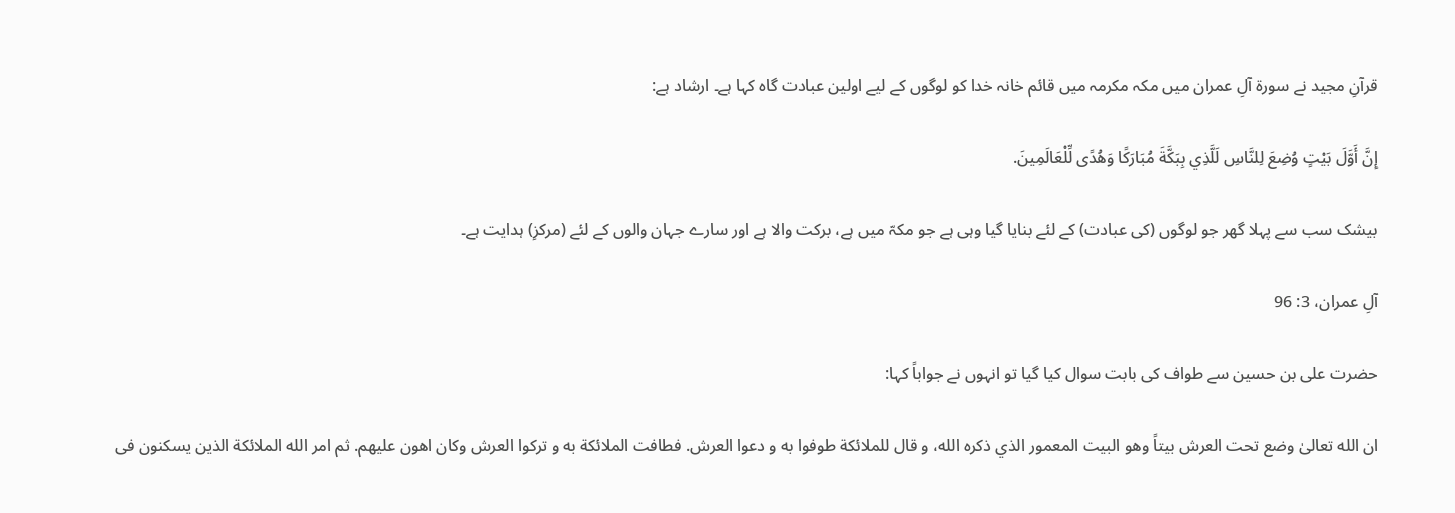قرآنِ مجید نے سورۃ آلِ عمران میں مکہ مکرمہ میں قائم خانہ خدا کو لوگوں کے لیے اولین عبادت گاہ کہا ہے۔ ارشاد ہے:

إِنَّ أَوَّلَ بَيْتٍ وُضِعَ لِلنَّاسِ لَلَّذِي بِبَكَّةَ مُبَارَكًا وَهُدًى لِّلْعَالَمِينَ.

بیشک سب سے پہلا گھر جو لوگوں (کی عبادت) کے لئے بنایا گیا وہی ہے جو مکہّ میں ہے، برکت والا ہے اور سارے جہان والوں کے لئے (مرکزِ) ہدایت ہے۔

آلِ عمران، 3: 96

حضرت علی بن حسین سے طواف کی بابت سوال کیا گیا تو انہوں نے جواباً کہا:

ان الله تعالیٰ وضع تحت العرش بيتاً وهو البيت المعمور الذي ذکره الله، و قال للملائکة طوفوا به و دعوا العرش. فطافت الملائکة به و ترکوا العرش وکان اهون عليهم. ثم امر الله الملائکة الذين يسکنون فی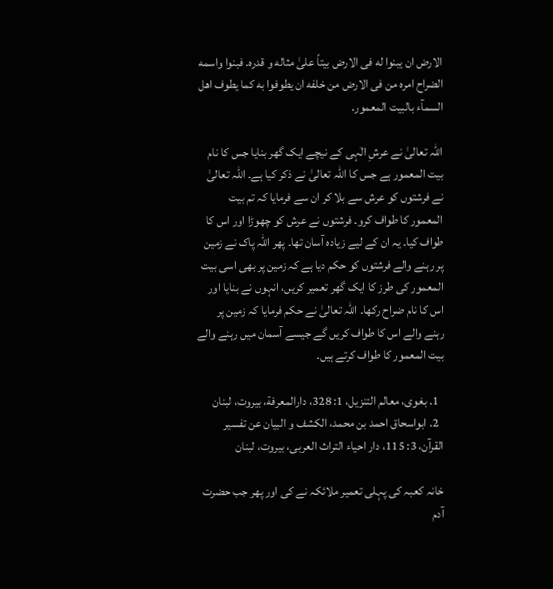الارض ان يبنوا له فی الارض بيتاً علیٰ مثاله و قدره. فبنوا واسمه الضراح امره من فی الارض من خلفه ان يطوفوا به کما يطوف اهل السمآء بالبيت المعمور.

اللہ تعالیٰ نے عرشِ الٰہی کے نیچے ایک گھر بنایا جس کا نام بیت المعمور ہے جس کا اللہ تعالیٰ نے ذکر کیا ہے۔ اللہ تعالیٰ نے فرشتوں کو عرش سے بلا کر ان سے فرمایا کہ تم بیت المعمور کا طواف کرو۔ فرشتوں نے عرش کو چھوڑا اور اس کا طواف کیا۔ یہ ان کے لیے زیادہ آسان تھا۔ پھر اللہ پاک نے زمین پر رہنے والے فرشتوں کو حکم دیا ہے کہ زمین پر بھی اسی بیت المعمور کی طرز کا ایک گھر تعمیر کریں، انہوں نے بنایا اور اس کا نام ضراح رکھا۔ اللہ تعالیٰ نے حکم فرمایا کہ زمین پر رہنے والے اس کا طواف کریں گے جیسے آسمان میں رہنے والے بیت المعمور کا طواف کرتے ہیں۔

  1. بغوی، معالم التنزيل، 1: 328، دارالمعرفة، بيروت، لبنان
  2. ابواسحاق احمد بن محمد، الکشف و البيان عن تفسير القرآن، 3: 115، دار احياء التراث العربی، بيروت، لبنان

خانہ کعبہ کی پہلی تعمیر ملائکہ نے کی اور پھر جب حضرت آدم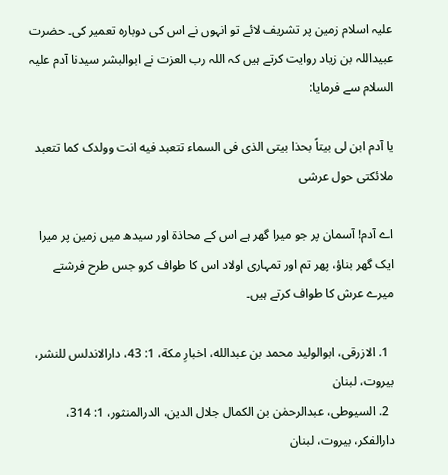علیہ اسلام زمین پر تشریف لائے تو انہوں نے اس کی دوبارہ تعمیر کی۔ حضرت عبیداللہ بن زیاد روایت کرتے ہیں کہ اللہ رب العزت نے ابوالبشر سیدنا آدم علیہ السلام سے فرمایا:

يا آدم ابن لی بيتاً بحذا بيتی الذی فی السماء تتعبد فيه انت وولدک کما تتعبد ملائکتی حول عرشی

اے آدم! آسمان پر جو میرا گھر ہے اس کے محاذۃ اور سیدھ میں زمین پر میرا ایک گھر بناؤ، پھر تم اور تمہاری اولاد اس کا طواف کرو جس طرح فرشتے میرے عرش کا طواف کرتے ہیں۔

  1. الازرقی، ابوالوليد محمد بن عبدالله، اخبارِ مکة، 1: 43، دارالاندلس للنشر، بيروت، لبنان
  2. السيوطی، عبدالرحمٰن بن الکمال جلال الدين، الدرالمنثور، 1: 314، دارالفکر، بيروت، لبنان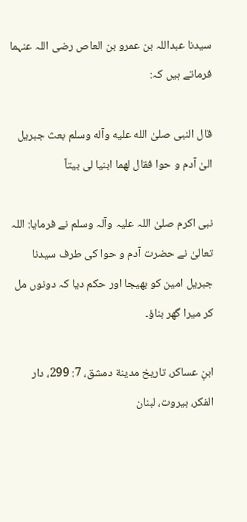سیدنا عبداللہ بن عمرو بن العاص رضی اللہ عنہما فرماتے ہیں کہ:

قال النبی صلیٰ الله عليه وآله وسلم بعث جبريل الیٰ آدم و حوا فقال لهما ابنيا لی بيتاً

نبی اکرم صلیٰ اللہ علیہ وآلہ وسلم نے فرمایا: اللہ تعالیٰ نے حضرت آدم و حوا کی طرف سیدنا جبریل امین کو بھیجا اور حکم دیا کہ دونوں مل کر میرا گھر بناؤ۔

ابنِ عساکر، تاريخ مدينة دمشق، 7: 299، دار الفکر، بيروت، لبنان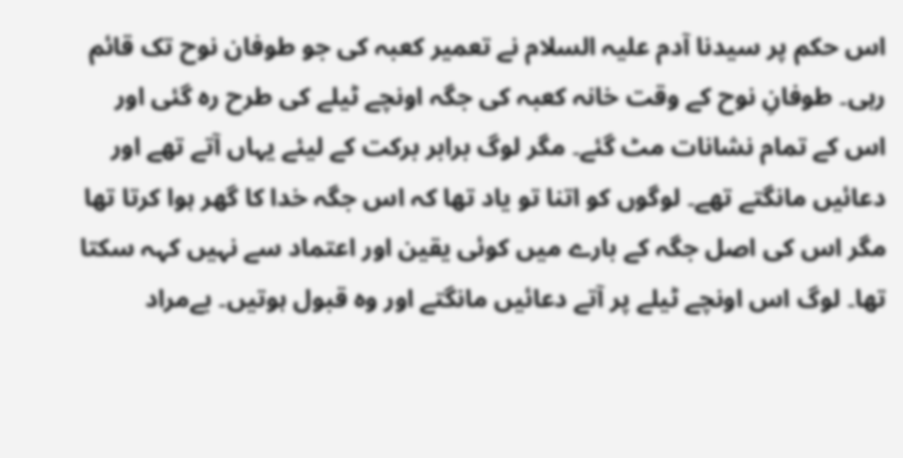اس حکم پر سیدنا آدم علیہ السلام نے تعمیر کعبہ کی جو طوفان نوح تک قائم رہی۔ طوفانِ نوح کے وقت خانہ کعبہ کی جگہ اونچے ٹیلے کی طرح رہ گئی اور اس کے تمام نشانات مٹ گئے۔ مگر لوگ برابر برکت کے لیئے یہاں آتے تھے اور دعائیں مانگتے تھے۔ لوگوں کو اتنا تو یاد تھا کہ اس جگہ خدا کا گھر ہوا کرتا تھا مگر اس کی اصل جگہ کے بارے میں کوئی یقین اور اعتماد سے نہیں کہہ سکتا تھا۔ لوگ اس اونچے ٹیلے پر آتے دعائیں مانگتے اور وہ قبول ہوتیں۔ بےمراد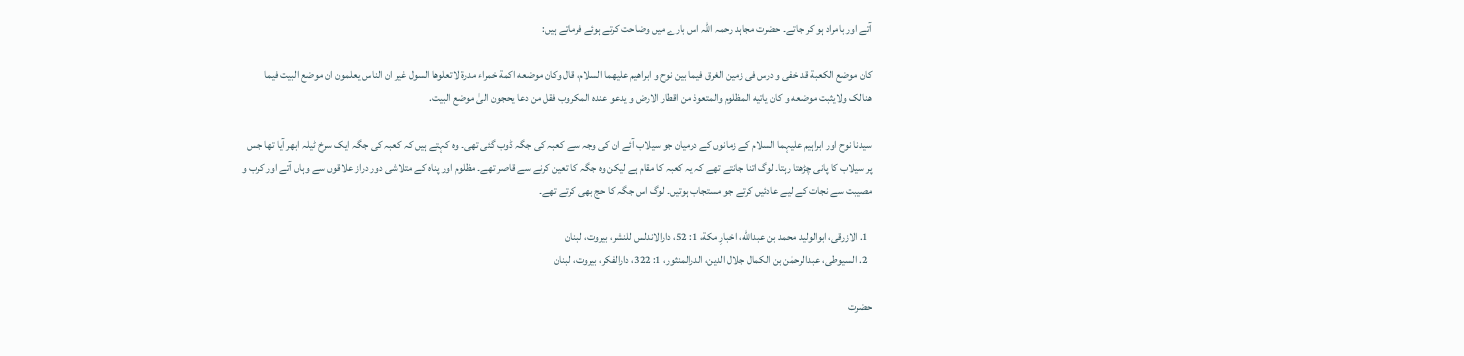آتے اور بامراد ہو کر جاتے۔ حضرت مجاہد رحمہ اللہ اس بارے میں وضاحت کرتے ہوئے فرماتے ہیں:

کان موضع الکعبة قد خفی و درس فی زمين الغرق فيما بين نوح و ابراهيم عليهما السلام، قال وکان موضعه اکمة خمراء مدرة لاتعلوها السول غير ان الناس يعلمون ان موضع البيت فيما هنالک ولايثبت موضعه و کان ياتيه المظلوم والمتعوذ من اقطار الارض و يدعو عنده المکروب فقل من دعا يحجون الیٰ موضع البيت.

سیدنا نوح اور ابراہیم علیہما السلام کے زمانوں کے درمیان جو سیلاب آئے ان کی وجہ سے کعبہ کی جگہ ڈوب گئی تھی۔ وہ کہتے ہیں کہ کعبہ کی جگہ ایک سرخ ٹیلہ ابھر آیا تھا جس پر سیلاب کا پانی چڑھتا رہتا۔ لوگ اتنا جانتے تھے کہ یہ کعبہ کا مقام ہے لیکن وہ جگہ کا تعین کرنے سے قاصر تھے۔ مظلوم اور پناہ کے متلاشی دور دراز علاقوں سے وہاں آتے اور کرب و مصیبت سے نجات کے لیے عادئیں کرتے جو مستجاب ہوتیں۔ لوگ اس جگہ کا حج بھی کرتے تھے۔

  1. الازرقی، ابوالوليد محمد بن عبدالله، اخبارِ مکة، 1: 52، دارالاندلس للنشر، بيروت، لبنان
  2. السيوطی، عبدالرحمٰن بن الکمال جلال الدين، الدرالمنثور، 1: 322، دارالفکر، بيروت، لبنان

حضرت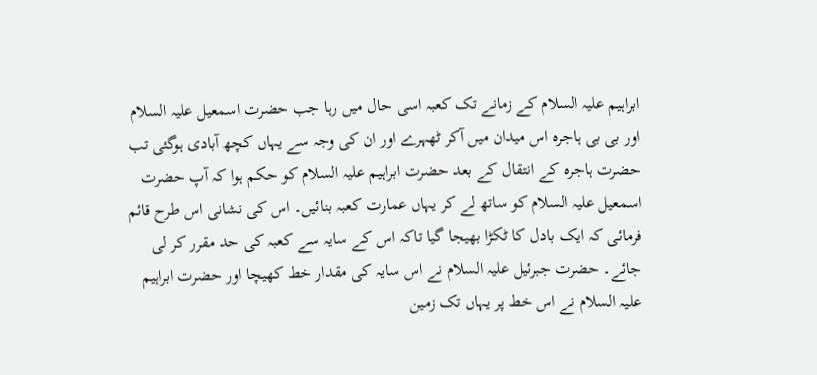ابراہیم علیہ السلام کے زمانے تک کعبہ اسی حال میں رہا جب حضرت اسمعیل علیہ السلام اور بی بی ہاجرہ اس میدان میں آکر ٹھہرے اور ان کی وجہ سے یہاں کچھ آبادی ہوگئی تب حضرت ہاجرہ کے انتقال کے بعد حضرت ابراہیم علیہ السلام کو حکم ہوا کہ آپ حضرت اسمعیل علیہ السلام کو ساتھ لے کر یہاں عمارت کعبہ بنائیں۔ اس کی نشانی اس طرح قائم فرمائی کہ ایک بادل کا ٹکڑا بھیجا گیا تاکہ اس کے سایہ سے کعبہ کی حد مقرر کر لی جائے۔ حضرت جبرئیل علیہ السلام نے اس سایہ کی مقدار خط کھیچا اور حضرت ابراہیم علیہ السلام نے اس خط پر یہاں تک زمین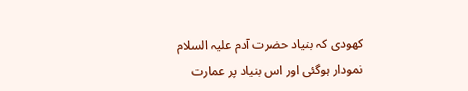کھودی کہ بنیاد حضرت آدم علیہ السلام نمودار ہوگئی اور اس بنیاد پر عمارت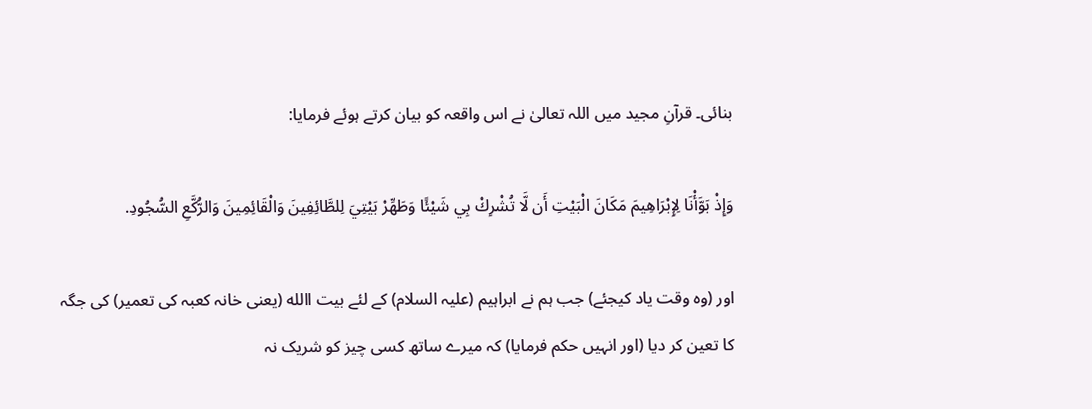بنائی۔ قرآنِ مجید میں اللہ تعالیٰ نے اس واقعہ کو بیان کرتے ہوئے فرمایا:

وَإِذْ بَوَّأْنَا لِإِبْرَاهِيمَ مَكَانَ الْبَيْتِ أَن لَّا تُشْرِكْ بِي شَيْئًا وَطَهِّرْ بَيْتِيَ لِلطَّائِفِينَ وَالْقَائِمِينَ وَالرُّكَّعِ السُّجُودِ.

اور (وہ وقت یاد کیجئے) جب ہم نے ابراہیم (علیہ السلام) کے لئے بیت االله (یعنی خانہ کعبہ کی تعمیر) کی جگہ کا تعین کر دیا (اور انہیں حکم فرمایا) کہ میرے ساتھ کسی چیز کو شریک نہ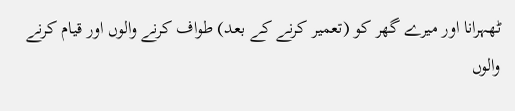ٹھہرانا اور میرے گھر کو (تعمیر کرنے کے بعد) طواف کرنے والوں اور قیام کرنے والوں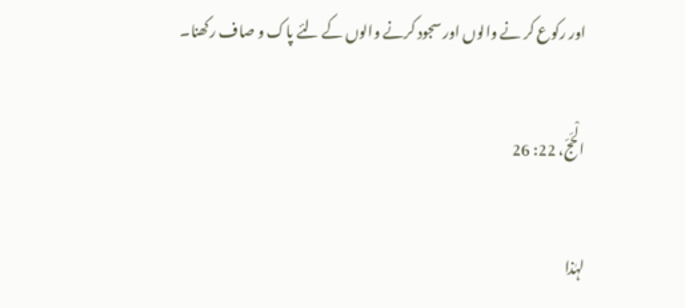اور رکوع کر نے والوں اور سجود کرنے والوں کے لئے پاک و صاف رکھنا۔

الْحَجّ، 22: 26

لہٰذا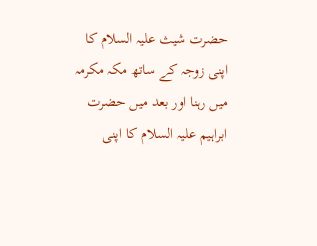حضرت شیث علیہ السلام کا اپنی زوجہ کے ساتھ مکہ مکرمہ میں رہنا اور بعد میں حضرت ابراہیم علیہ السلام کا اپنی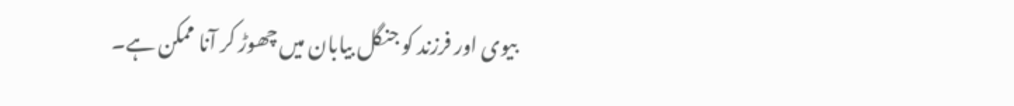بیوی اور فرزند کو جنگل بیابان میں چھوڑ کر آنا ممکن ہے۔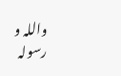واللہ و رسولہ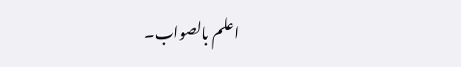اعلم بالصواب۔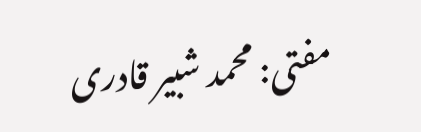مفتی: محمد شبیر قادری